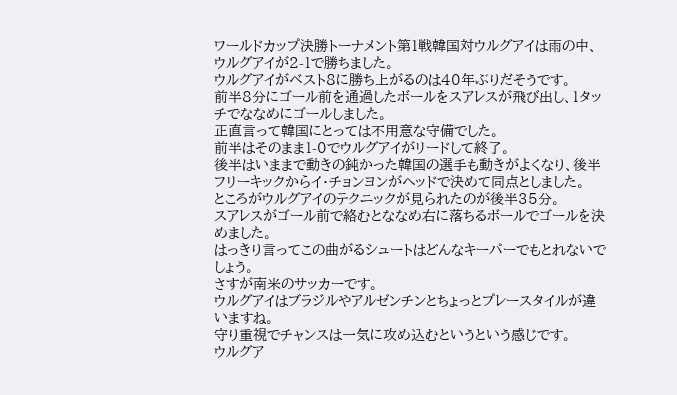ワールドカップ決勝トーナメント第1戦韓国対ウルグアイは雨の中、ウルグアイが2-1で勝ちました。
ウルグアイがベスト8に勝ち上がるのは40年ぶりだそうです。
前半8分にゴール前を通過したボールをスアレスが飛び出し、1タッチでななめにゴールしました。
正直言って韓国にとっては不用意な守備でした。
前半はそのまま1-0でウルグアイがリードして終了。
後半はいままで動きの鈍かった韓国の選手も動きがよくなり、後半フリーキックからイ・チョンヨンがヘッドで決めて同点としました。
ところがウルグアイのテクニックが見られたのが後半35分。
スアレスがゴール前で絡むとななめ右に落ちるボールでゴールを決めました。
はっきり言ってこの曲がるシュートはどんなキーパーでもとれないでしょう。
さすが南米のサッカーです。
ウルグアイはブラジルやアルゼンチンとちょっとプレースタイルが違いますね。
守り重視でチャンスは一気に攻め込むというという感じです。
ウルグア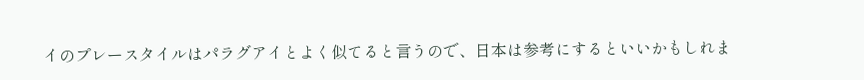イのプレースタイルはパラグアイとよく似てると言うので、日本は参考にするといいかもしれま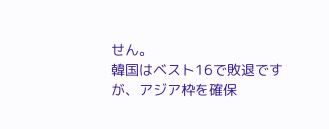せん。
韓国はベスト16で敗退ですが、アジア枠を確保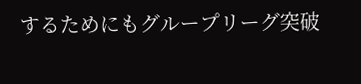するためにもグループリーグ突破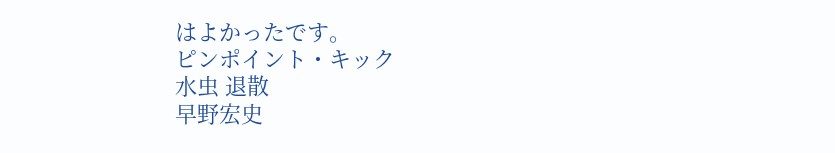はよかったです。
ピンポイント・キック
水虫 退散
早野宏史